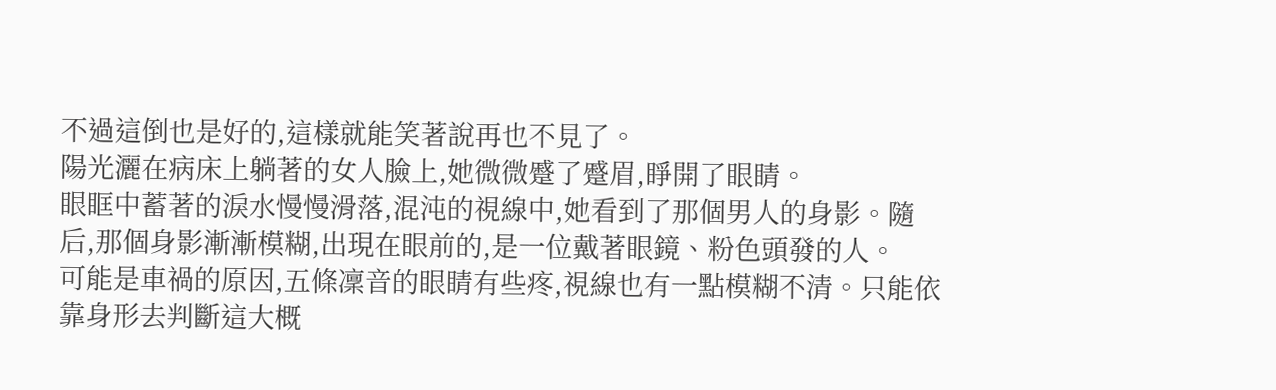不過這倒也是好的,這樣就能笑著說再也不見了。
陽光灑在病床上躺著的女人臉上,她微微蹙了蹙眉,睜開了眼睛。
眼眶中蓄著的淚水慢慢滑落,混沌的視線中,她看到了那個男人的身影。隨后,那個身影漸漸模糊,出現在眼前的,是一位戴著眼鏡、粉色頭發的人。
可能是車禍的原因,五條凜音的眼睛有些疼,視線也有一點模糊不清。只能依靠身形去判斷這大概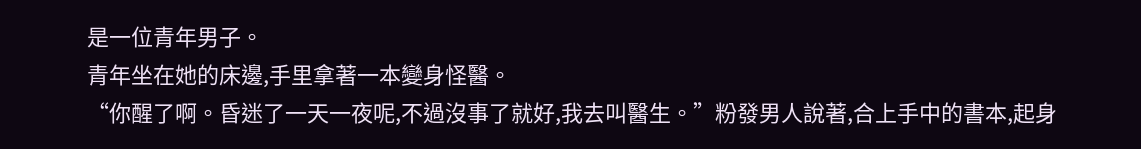是一位青年男子。
青年坐在她的床邊,手里拿著一本變身怪醫。
“你醒了啊。昏迷了一天一夜呢,不過沒事了就好,我去叫醫生。”粉發男人說著,合上手中的書本,起身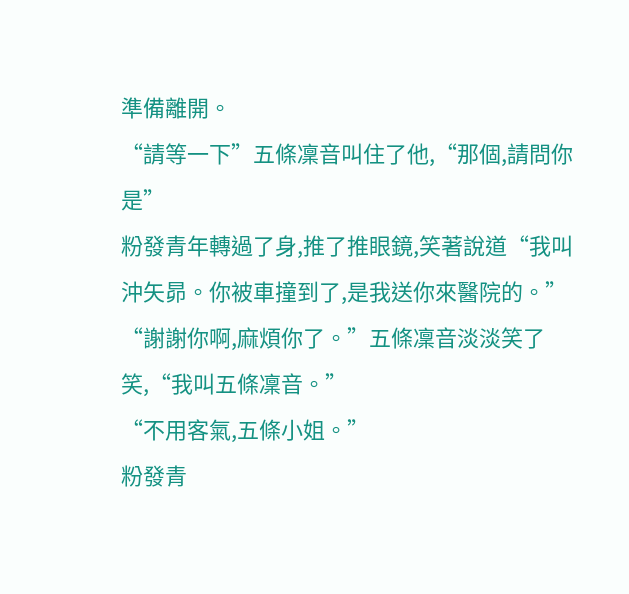準備離開。
“請等一下”五條凜音叫住了他,“那個,請問你是”
粉發青年轉過了身,推了推眼鏡,笑著說道“我叫沖矢昴。你被車撞到了,是我送你來醫院的。”
“謝謝你啊,麻煩你了。”五條凜音淡淡笑了笑,“我叫五條凜音。”
“不用客氣,五條小姐。”
粉發青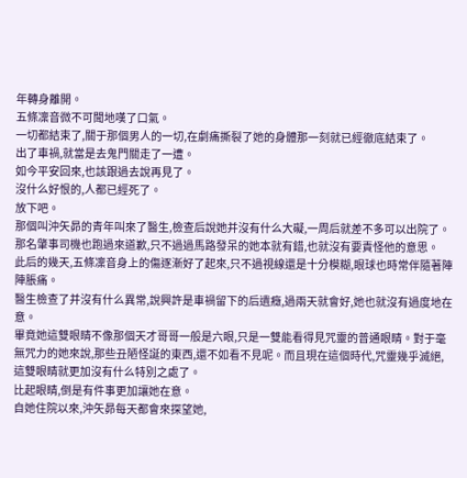年轉身離開。
五條凜音微不可聞地嘆了口氣。
一切都結束了,關于那個男人的一切,在劇痛撕裂了她的身體那一刻就已經徹底結束了。
出了車禍,就當是去鬼門關走了一遭。
如今平安回來,也該跟過去說再見了。
沒什么好恨的,人都已經死了。
放下吧。
那個叫沖矢昴的青年叫來了醫生,檢查后說她并沒有什么大礙,一周后就差不多可以出院了。
那名肇事司機也跑過來道歉,只不過過馬路發呆的她本就有錯,也就沒有要責怪他的意思。
此后的幾天,五條凜音身上的傷逐漸好了起來,只不過視線還是十分模糊,眼球也時常伴隨著陣陣脹痛。
醫生檢查了并沒有什么異常,說興許是車禍留下的后遺癥,過兩天就會好,她也就沒有過度地在意。
畢竟她這雙眼睛不像那個天才哥哥一般是六眼,只是一雙能看得見咒靈的普通眼睛。對于毫無咒力的她來說,那些丑陋怪誕的東西,還不如看不見呢。而且現在這個時代,咒靈幾乎滅絕,這雙眼睛就更加沒有什么特別之處了。
比起眼睛,倒是有件事更加讓她在意。
自她住院以來,沖矢昴每天都會來探望她,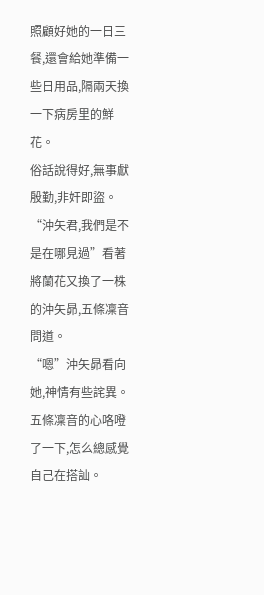照顧好她的一日三餐,還會給她準備一些日用品,隔兩天換一下病房里的鮮花。
俗話說得好,無事獻殷勤,非奸即盜。
“沖矢君,我們是不是在哪見過”看著將蘭花又換了一株的沖矢昴,五條凜音問道。
“嗯”沖矢昴看向她,神情有些詫異。
五條凜音的心咯噔了一下,怎么總感覺自己在搭訕。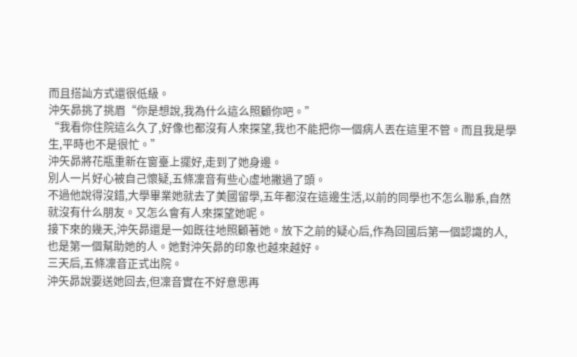而且搭訕方式還很低級。
沖矢昴挑了挑眉“你是想說,我為什么這么照顧你吧。”
“我看你住院這么久了,好像也都沒有人來探望,我也不能把你一個病人丟在這里不管。而且我是學生,平時也不是很忙。”
沖矢昴將花瓶重新在窗臺上擺好,走到了她身邊。
別人一片好心被自己懷疑,五條凜音有些心虛地撇過了頭。
不過他說得沒錯,大學畢業她就去了美國留學,五年都沒在這邊生活,以前的同學也不怎么聯系,自然就沒有什么朋友。又怎么會有人來探望她呢。
接下來的幾天,沖矢昴還是一如既往地照顧著她。放下之前的疑心后,作為回國后第一個認識的人,也是第一個幫助她的人。她對沖矢昴的印象也越來越好。
三天后,五條凜音正式出院。
沖矢昴說要送她回去,但凜音實在不好意思再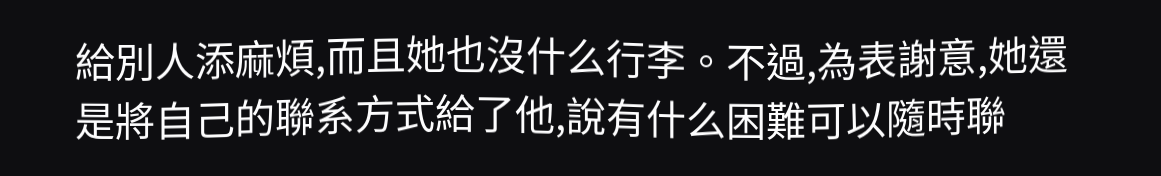給別人添麻煩,而且她也沒什么行李。不過,為表謝意,她還是將自己的聯系方式給了他,說有什么困難可以隨時聯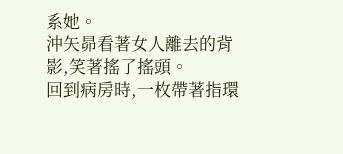系她。
沖矢昴看著女人離去的背影,笑著搖了搖頭。
回到病房時,一枚帶著指環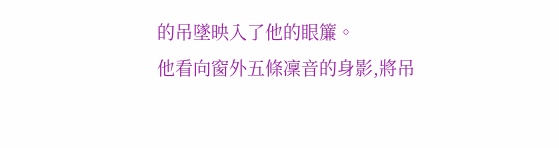的吊墜映入了他的眼簾。
他看向窗外五條凜音的身影,將吊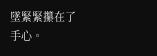墜緊緊攥在了手心。